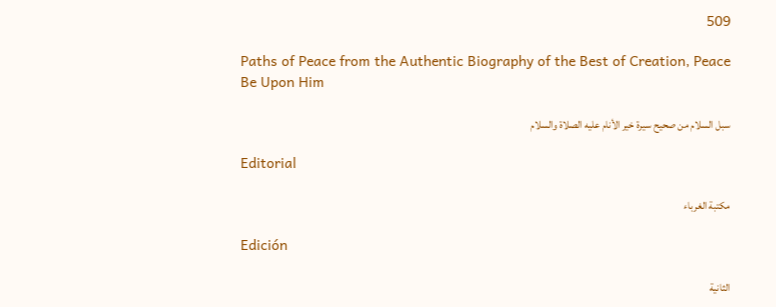509

Paths of Peace from the Authentic Biography of the Best of Creation, Peace Be Upon Him

سبل السلام من صحيح سيرة خير الأنام عليه الصلاة والسلام

Editorial

مكتبة الغرباء

Edición

الثانية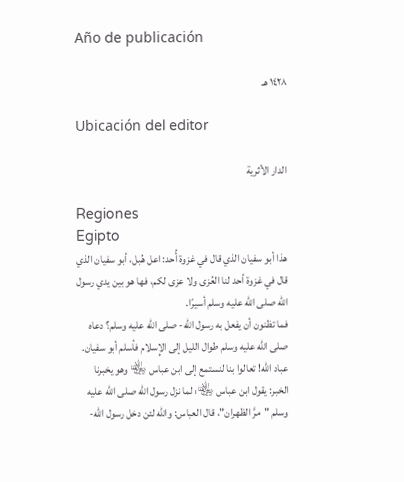Año de publicación

١٤٢٨ هـ

Ubicación del editor

الدار الأثرية

Regiones
Egipto
هذا أبو سفيان الذي قال في غزوة أُحد: اعل هُبل، أبو سفيان الذي قال في غزوة أحد لنا العُزى ولا عزى لكم، فها هو بين يدي رسول الله صلى الله عليه وسلم أسيرًا.
فما تظنون أن يفعل به رسول الله- صلى الله عليه وسلم؟ دعاه صلى الله عليه وسلم طوال الليل إلى الإِسلام فأسلم أبو سفيان.
عباد الله! تعالوا بنا لنستمع إلى ابن عباس ﵄ وهو يخبرنا الخبر: يقول ابن عباس ﵄: لما نزل رسول الله صلى الله عليه وسلم "مرَّ الظهران"، قال العباس: والله لئن دخل رسول الله-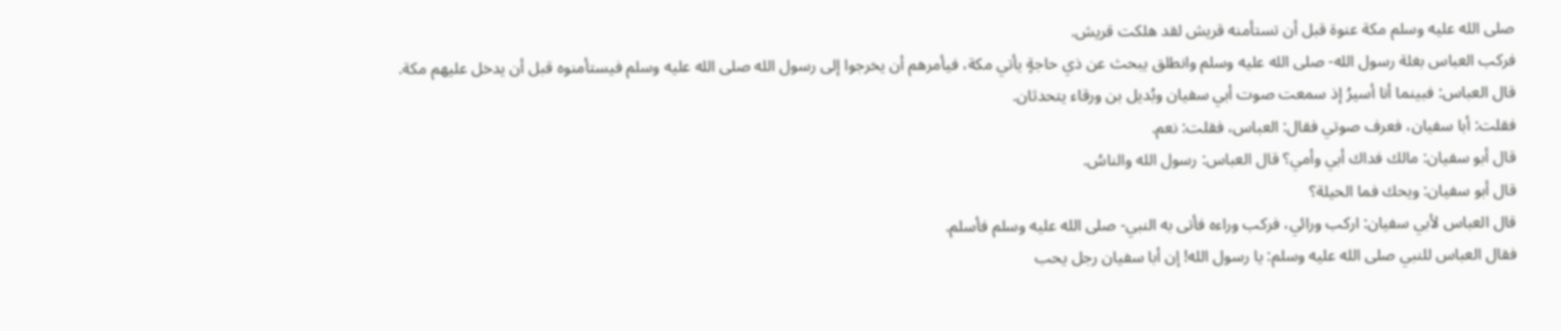صلى الله عليه وسلم مكة عنوة قبل أن تستأمنه قريش لقد هلكت قريش.
فركب العباس بغلة رسول الله- صلى الله عليه وسلم وانطلق يبحث عن ذي حاجةٍ يأتي مكة، فيأمرهم أن يخرجوا إلى رسول الله صلى الله عليه وسلم فيستأمنوه قبل أن يدخل عليهم مكة.
قال العباس: فبينما أنا أسيرُ إذ سمعت صوت أبي سفيان وبُديل بن ورقاء يتحدثان.
فقلت: أبا سفيان، فعرف صوتي فقال: العباس، فقلت: نعم.
قال أبو سفيان: مالك فداك أبي وأمي؟ قال العباس: رسول الله والناسُ.
قال أبو سفيان: ويحك فما الحيلة؟
قال العباس لأبي سفيان: اركب ورائي، فركب وراءه فأتى به النبي- صلى الله عليه وسلم فأسلم.
فقال العباس للنبي صلى الله عليه وسلم: يا رسول الله! إن أبا سفيان رجل يحب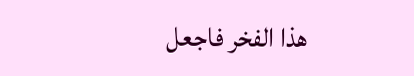هذا الفخر فاجعل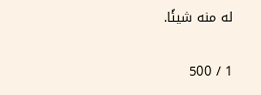له منه شيئًا.

1 / 500